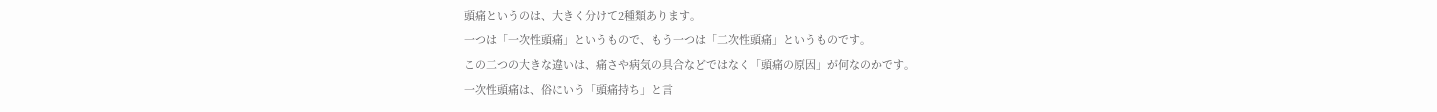頭痛というのは、大きく分けて2種類あります。
一つは「一次性頭痛」というもので、もう一つは「二次性頭痛」というものです。
この二つの大きな違いは、痛さや病気の具合などではなく「頭痛の原因」が何なのかです。
一次性頭痛は、俗にいう「頭痛持ち」と言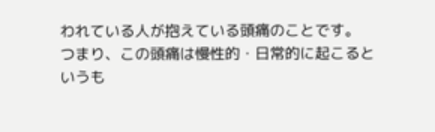われている人が抱えている頭痛のことです。
つまり、この頭痛は慢性的・日常的に起こるというも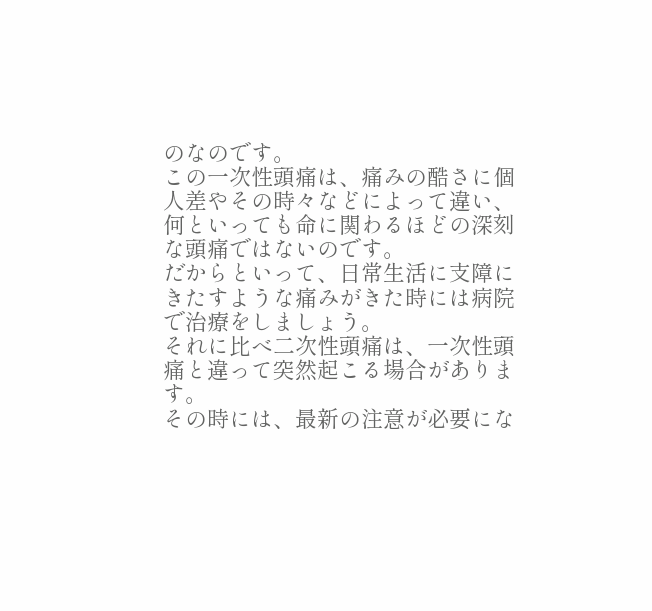のなのです。
この一次性頭痛は、痛みの酷さに個人差やその時々などによって違い、何といっても命に関わるほどの深刻な頭痛ではないのです。
だからといって、日常生活に支障にきたすような痛みがきた時には病院で治療をしましょう。
それに比べ二次性頭痛は、一次性頭痛と違って突然起こる場合があります。
その時には、最新の注意が必要にな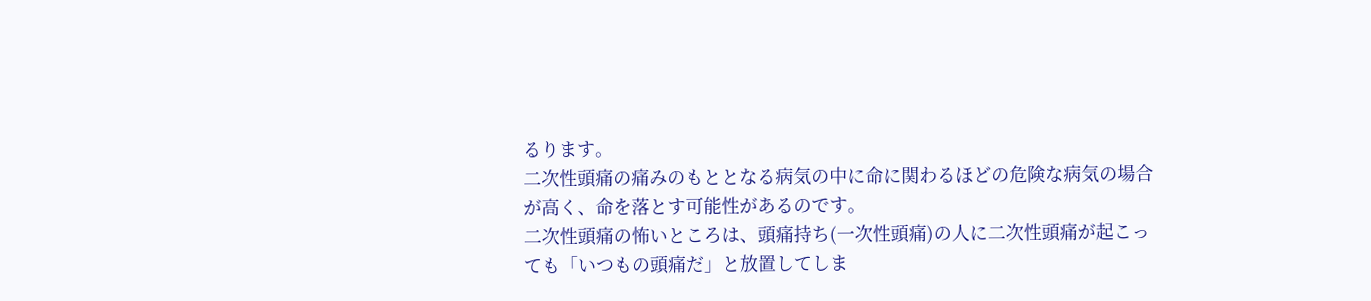るります。
二次性頭痛の痛みのもととなる病気の中に命に関わるほどの危険な病気の場合が高く、命を落とす可能性があるのです。
二次性頭痛の怖いところは、頭痛持ち(一次性頭痛)の人に二次性頭痛が起こっても「いつもの頭痛だ」と放置してしま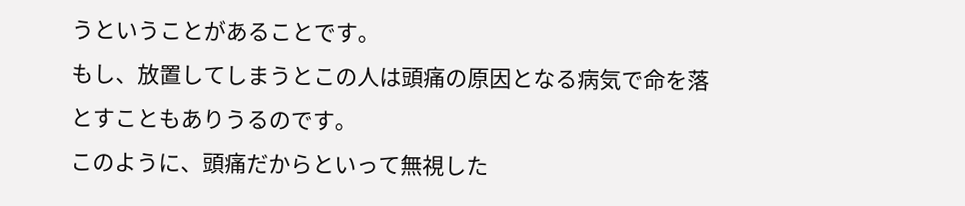うということがあることです。
もし、放置してしまうとこの人は頭痛の原因となる病気で命を落とすこともありうるのです。
このように、頭痛だからといって無視した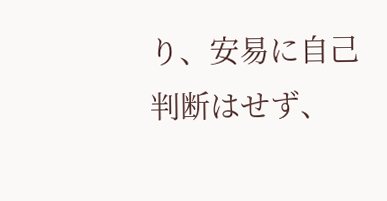り、安易に自己判断はせず、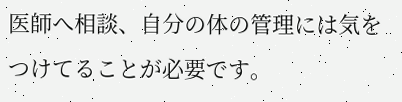医師へ相談、自分の体の管理には気をつけてることが必要です。